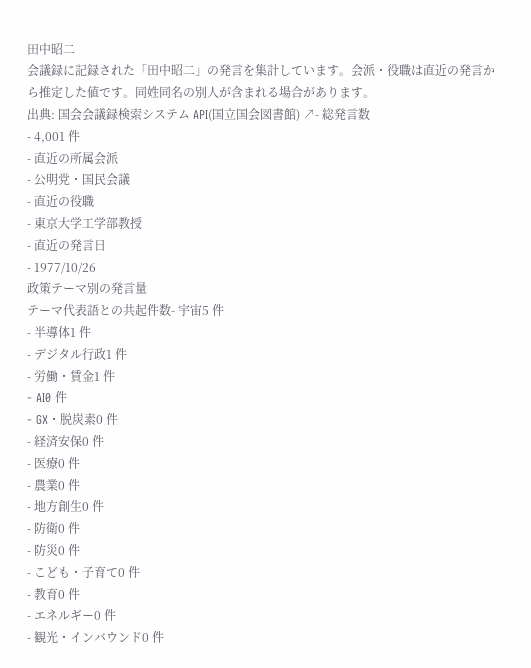田中昭二
会議録に記録された「田中昭二」の発言を集計しています。会派・役職は直近の発言から推定した値です。同姓同名の別人が含まれる場合があります。
出典: 国会会議録検索システム API(国立国会図書館) ↗- 総発言数
- 4,001 件
- 直近の所属会派
- 公明党・国民会議
- 直近の役職
- 東京大学工学部教授
- 直近の発言日
- 1977/10/26
政策テーマ別の発言量
テーマ代表語との共起件数- 宇宙5 件
- 半導体1 件
- デジタル行政1 件
- 労働・賃金1 件
- AI0 件
- GX・脱炭素0 件
- 経済安保0 件
- 医療0 件
- 農業0 件
- 地方創生0 件
- 防衛0 件
- 防災0 件
- こども・子育て0 件
- 教育0 件
- エネルギー0 件
- 観光・インバウンド0 件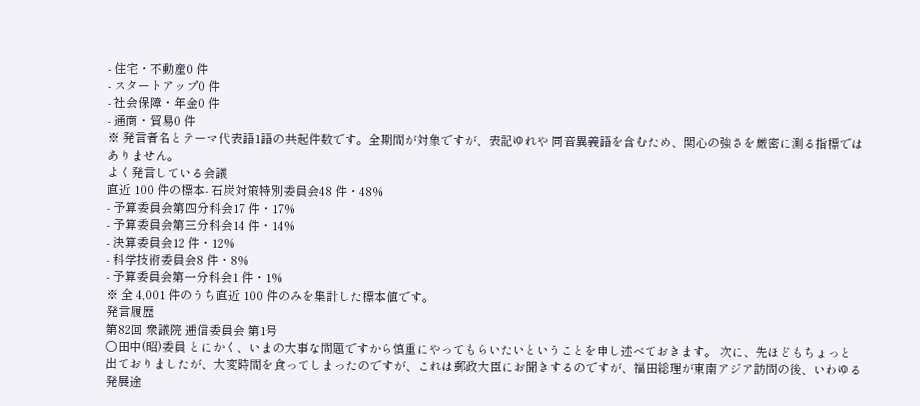- 住宅・不動産0 件
- スタートアップ0 件
- 社会保障・年金0 件
- 通商・貿易0 件
※ 発言者名とテーマ代表語1語の共起件数です。全期間が対象ですが、表記ゆれや 同音異義語を含むため、関心の強さを厳密に測る指標ではありません。
よく発言している会議
直近 100 件の標本- 石炭対策特別委員会48 件・48%
- 予算委員会第四分科会17 件・17%
- 予算委員会第三分科会14 件・14%
- 決算委員会12 件・12%
- 科学技術委員会8 件・8%
- 予算委員会第一分科会1 件・1%
※ 全 4,001 件のうち直近 100 件のみを集計した標本値です。
発言履歴
第82回 衆議院 逓信委員会 第1号
○田中(昭)委員 とにかく、いまの大事な問題ですから慎重にやってもらいたいということを申し述べておきます。 次に、先ほどもちょっと出ておりましたが、大変時間を食ってしまったのですが、これは郵政大臣にお聞きするのですが、福田総理が東南アジア訪問の後、いわゆる発展途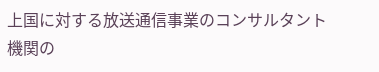上国に対する放送通信事業のコンサルタント機関の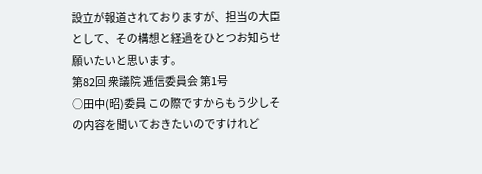設立が報道されておりますが、担当の大臣として、その構想と経過をひとつお知らせ願いたいと思います。
第82回 衆議院 逓信委員会 第1号
○田中(昭)委員 この際ですからもう少しその内容を聞いておきたいのですけれど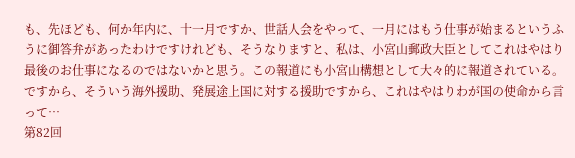も、先ほども、何か年内に、十一月ですか、世話人会をやって、一月にはもう仕事が始まるというふうに御答弁があったわけですけれども、そうなりますと、私は、小宮山郵政大臣としてこれはやはり最後のお仕事になるのではないかと思う。この報道にも小宮山構想として大々的に報道されている。ですから、そういう海外援助、発展途上国に対する援助ですから、これはやはりわが国の使命から言って…
第82回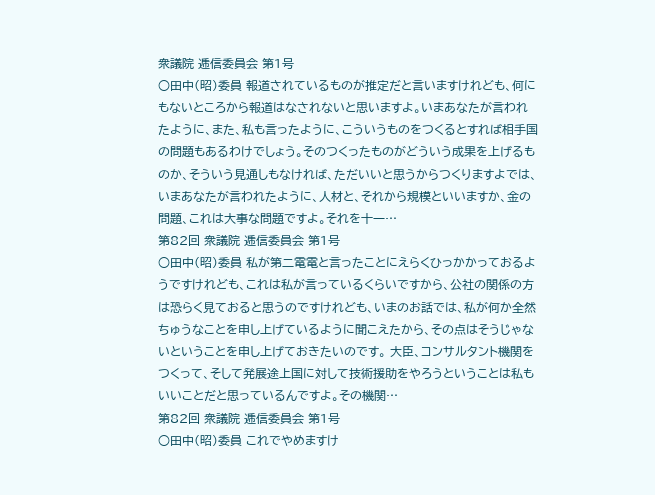衆議院 逓信委員会 第1号
○田中(昭)委員 報道されているものが推定だと言いますけれども、何にもないところから報道はなされないと思いますよ。いまあなたが言われたように、また、私も言ったように、こういうものをつくるとすれば相手国の問題もあるわけでしょう。そのつくったものがどういう成果を上げるものか、そういう見通しもなければ、ただいいと思うからつくりますよでは、いまあなたが言われたように、人材と、それから規模といいますか、金の問題、これは大事な問題ですよ。それを十一…
第82回 衆議院 逓信委員会 第1号
○田中(昭)委員 私が第二電電と言ったことにえらくひっかかっておるようですけれども、これは私が言っているくらいですから、公社の関係の方は恐らく見ておると思うのですけれども、いまのお話では、私が何か全然ちゅうなことを申し上げているように聞こえたから、その点はそうじゃないということを申し上げておきたいのです。 大臣、コンサルタント機関をつくって、そして発展途上国に対して技術援助をやろうということは私もいいことだと思っているんですよ。その機関…
第82回 衆議院 逓信委員会 第1号
○田中(昭)委員 これでやめますけ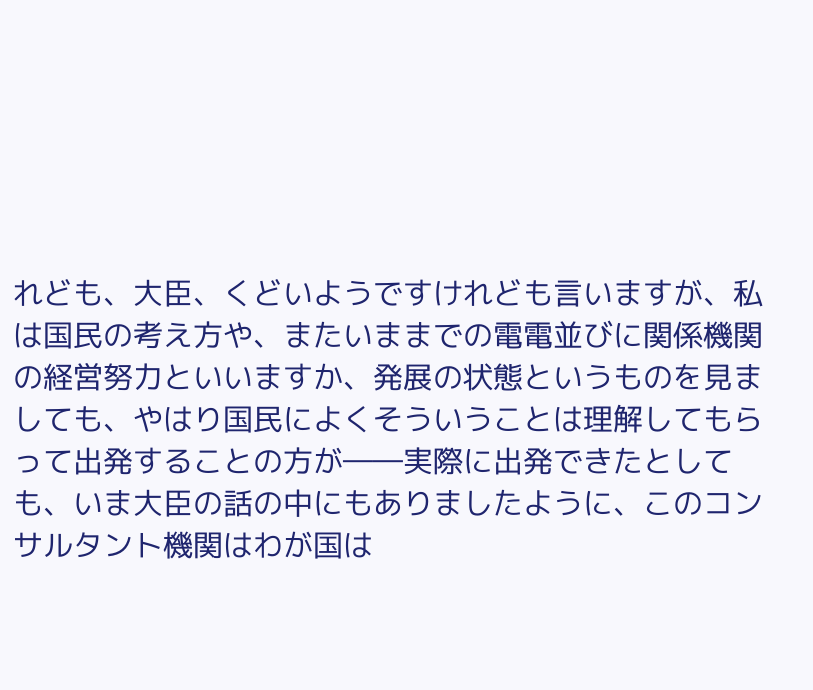れども、大臣、くどいようですけれども言いますが、私は国民の考え方や、またいままでの電電並びに関係機関の経営努力といいますか、発展の状態というものを見ましても、やはり国民によくそういうことは理解してもらって出発することの方が――実際に出発できたとしても、いま大臣の話の中にもありましたように、このコンサルタント機関はわが国は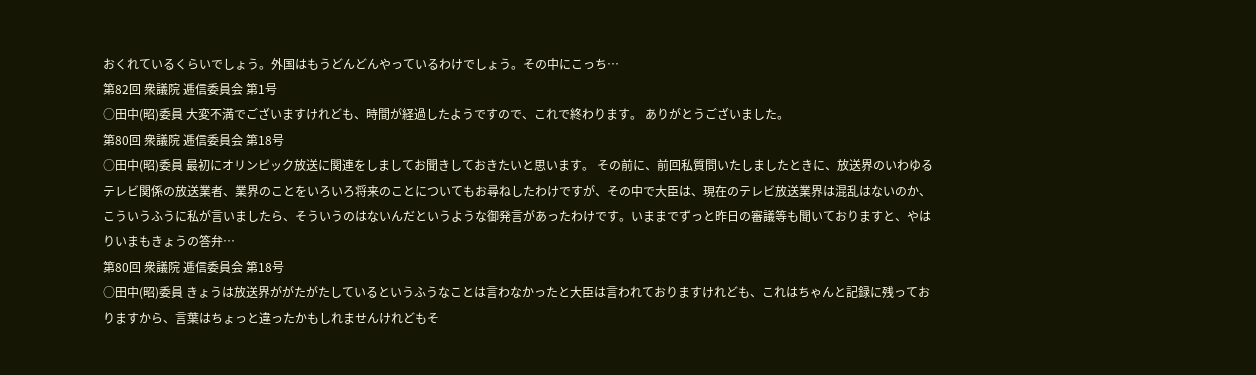おくれているくらいでしょう。外国はもうどんどんやっているわけでしょう。その中にこっち…
第82回 衆議院 逓信委員会 第1号
○田中(昭)委員 大変不満でございますけれども、時間が経過したようですので、これで終わります。 ありがとうございました。
第80回 衆議院 逓信委員会 第18号
○田中(昭)委員 最初にオリンピック放送に関連をしましてお聞きしておきたいと思います。 その前に、前回私質問いたしましたときに、放送界のいわゆるテレビ関係の放送業者、業界のことをいろいろ将来のことについてもお尋ねしたわけですが、その中で大臣は、現在のテレビ放送業界は混乱はないのか、こういうふうに私が言いましたら、そういうのはないんだというような御発言があったわけです。いままでずっと昨日の審議等も聞いておりますと、やはりいまもきょうの答弁…
第80回 衆議院 逓信委員会 第18号
○田中(昭)委員 きょうは放送界ががたがたしているというふうなことは言わなかったと大臣は言われておりますけれども、これはちゃんと記録に残っておりますから、言葉はちょっと違ったかもしれませんけれどもそ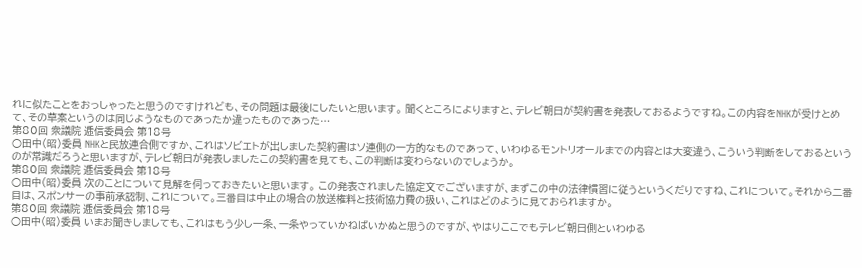れに似たことをおっしゃったと思うのですけれども、その問題は最後にしたいと思います。 聞くところによりますと、テレビ朝日が契約書を発表しておるようですね。この内容をNHKが受けとめて、その草案というのは同じようなものであったか違ったものであった…
第80回 衆議院 逓信委員会 第18号
○田中(昭)委員 NHKと民放連合側ですか、これはソビエトが出しました契約書はソ連側の一方的なものであって、いわゆるモントリオールまでの内容とは大変違う、こういう判断をしておるというのが常識だろうと思いますが、テレビ朝日が発表しましたこの契約書を見ても、この判断は変わらないのでしょうか。
第80回 衆議院 逓信委員会 第18号
○田中(昭)委員 次のことについて見解を伺っておきたいと思います。 この発表されました協定文でございますが、まずこの中の法律慣習に従うというくだりですね、これについて。それから二番目は、スポンサーの事前承認制、これについて。三番目は中止の場合の放送権料と技術協力費の扱い、これはどのように見ておられますか。
第80回 衆議院 逓信委員会 第18号
○田中(昭)委員 いまお聞きしましても、これはもう少し一条、一条やっていかねばいかぬと思うのですが、やはりここでもテレビ朝日側といわゆる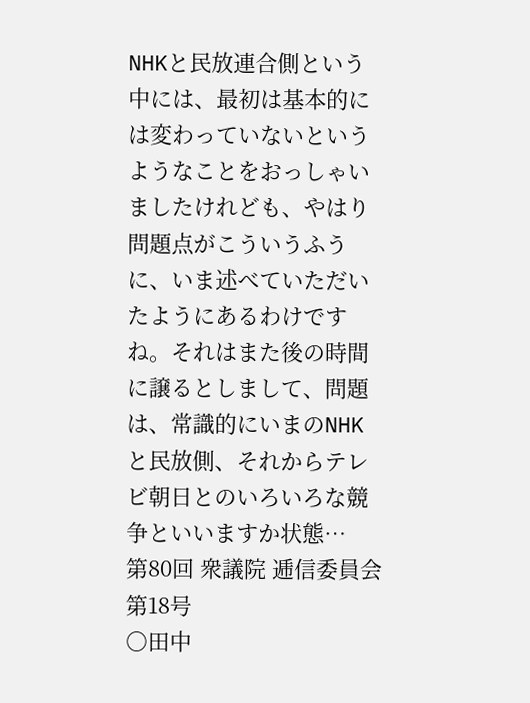NHKと民放連合側という中には、最初は基本的には変わっていないというようなことをおっしゃいましたけれども、やはり問題点がこういうふうに、いま述べていただいたようにあるわけですね。それはまた後の時間に譲るとしまして、問題は、常識的にいまのNHKと民放側、それからテレビ朝日とのいろいろな競争といいますか状態…
第80回 衆議院 逓信委員会 第18号
○田中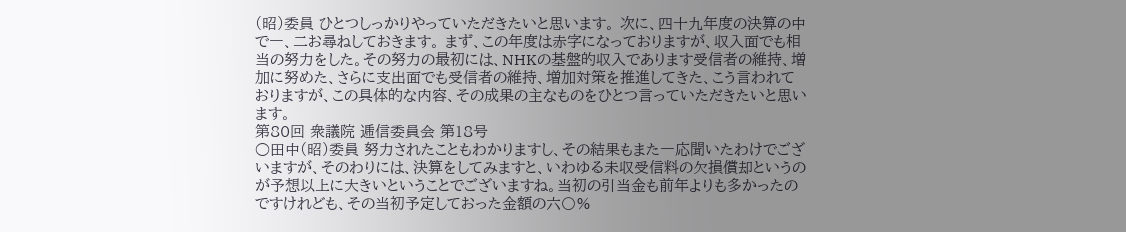(昭)委員 ひとつしっかりやっていただきたいと思います。 次に、四十九年度の決算の中で一、二お尋ねしておきます。 まず、この年度は赤字になっておりますが、収入面でも相当の努力をした。その努力の最初には、NHKの基盤的収入であります受信者の維持、増加に努めた、さらに支出面でも受信者の維持、増加対策を推進してきた、こう言われておりますが、この具体的な内容、その成果の主なものをひとつ言っていただきたいと思います。
第80回 衆議院 逓信委員会 第18号
○田中(昭)委員 努力されたこともわかりますし、その結果もまた一応聞いたわけでございますが、そのわりには、決算をしてみますと、いわゆる未収受信料の欠損償却というのが予想以上に大きいということでございますね。当初の引当金も前年よりも多かったのですけれども、その当初予定しておった金額の六〇%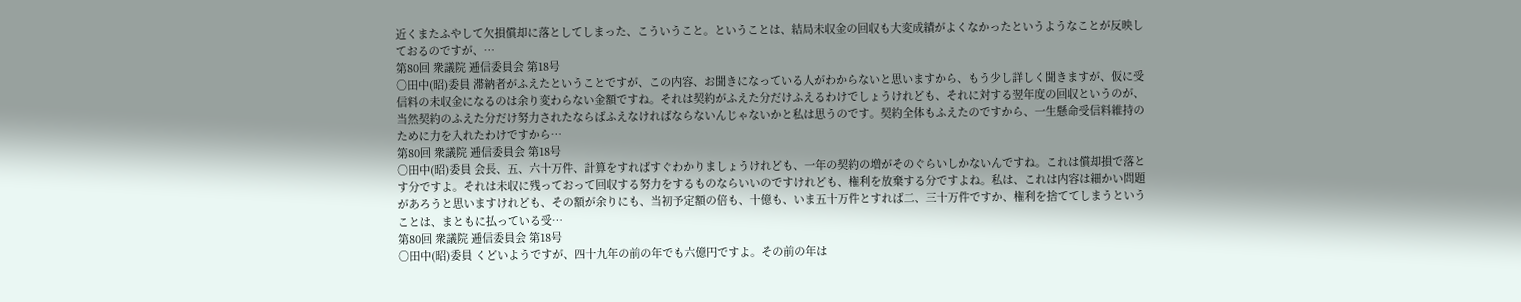近くまたふやして欠損償却に落としてしまった、こういうこと。ということは、結局未収金の回収も大変成績がよくなかったというようなことが反映しておるのですが、…
第80回 衆議院 逓信委員会 第18号
○田中(昭)委員 滞納者がふえたということですが、この内容、お聞きになっている人がわからないと思いますから、もう少し詳しく聞きますが、仮に受信料の未収金になるのは余り変わらない金額ですね。それは契約がふえた分だけふえるわけでしょうけれども、それに対する翌年度の回収というのが、当然契約のふえた分だけ努力されたならばふえなければならないんじゃないかと私は思うのです。契約全体もふえたのですから、一生懸命受信料維持のために力を入れたわけですから…
第80回 衆議院 逓信委員会 第18号
○田中(昭)委員 会長、五、六十万件、計算をすればすぐわかりましょうけれども、一年の契約の増がそのぐらいしかないんですね。これは償却損で落とす分ですよ。それは未収に残っておって回収する努力をするものならいいのですけれども、権利を放棄する分ですよね。私は、これは内容は細かい問題があろうと思いますけれども、その額が余りにも、当初予定額の倍も、十億も、いま五十万件とすれば二、三十万件ですか、権利を捨ててしまうということは、まともに払っている受…
第80回 衆議院 逓信委員会 第18号
○田中(昭)委員 くどいようですが、四十九年の前の年でも六億円ですよ。その前の年は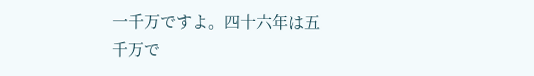一千万ですよ。四十六年は五千万で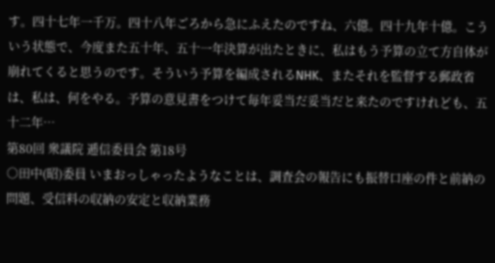す。四十七年一千万。四十八年ごろから急にふえたのですね、六億。四十九年十億。こういう状態で、今度また五十年、五十一年決算が出たときに、私はもう予算の立て方自体が崩れてくると思うのです。そういう予算を編成されるNHK、またそれを監督する郵政省は、私は、何をやる。予算の意見書をつけて毎年妥当だ妥当だと来たのですけれども、五十二年…
第80回 衆議院 逓信委員会 第18号
○田中(昭)委員 いまおっしゃったようなことは、調査会の報告にも振替口座の件と前納の問題、受信料の収納の安定と収納業務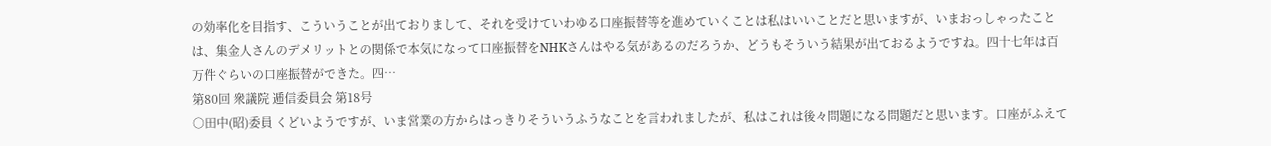の効率化を目指す、こういうことが出ておりまして、それを受けていわゆる口座振替等を進めていくことは私はいいことだと思いますが、いまおっしゃったことは、集金人さんのデメリットとの関係で本気になって口座振替をNHKさんはやる気があるのだろうか、どうもそういう結果が出ておるようですね。四十七年は百万件ぐらいの口座振替ができた。四…
第80回 衆議院 逓信委員会 第18号
○田中(昭)委員 くどいようですが、いま営業の方からはっきりそういうふうなことを言われましたが、私はこれは後々問題になる問題だと思います。口座がふえて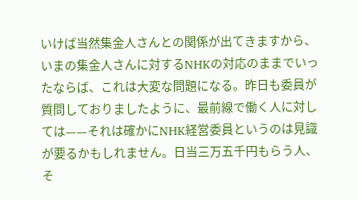いけば当然集金人さんとの関係が出てきますから、いまの集金人さんに対するNHKの対応のままでいったならば、これは大変な問題になる。昨日も委員が質問しておりましたように、最前線で働く人に対しては——それは確かにNHK経営委員というのは見識が要るかもしれません。日当三万五千円もらう人、そ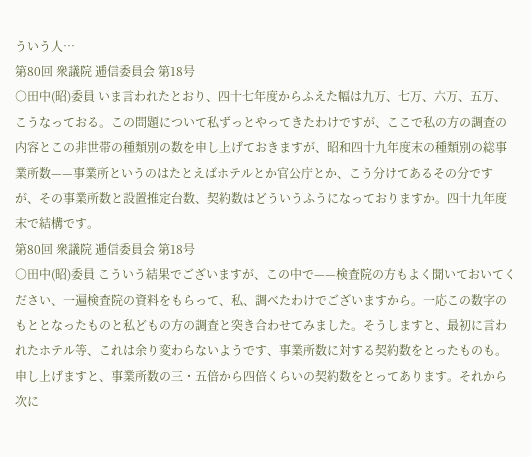ういう人…
第80回 衆議院 逓信委員会 第18号
○田中(昭)委員 いま言われたとおり、四十七年度からふえた幅は九万、七万、六万、五万、こうなっておる。この問題について私ずっとやってきたわけですが、ここで私の方の調査の内容とこの非世帯の種類別の数を申し上げておきますが、昭和四十九年度末の種類別の総事業所数——事業所というのはたとえばホテルとか官公庁とか、こう分けてあるその分ですが、その事業所数と設置推定台数、契約数はどういうふうになっておりますか。四十九年度末で結構です。
第80回 衆議院 逓信委員会 第18号
○田中(昭)委員 こういう結果でございますが、この中で——検査院の方もよく聞いておいてください、一遍検査院の資料をもらって、私、調べたわけでございますから。一応この数字のもととなったものと私どもの方の調査と突き合わせてみました。そうしますと、最初に言われたホテル等、これは余り変わらないようです、事業所数に対する契約数をとったものも。申し上げますと、事業所数の三・五倍から四倍くらいの契約数をとってあります。それから次に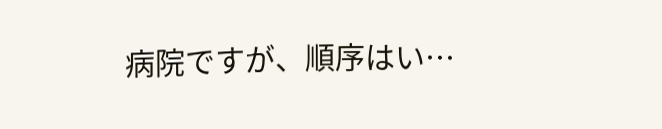病院ですが、順序はい…